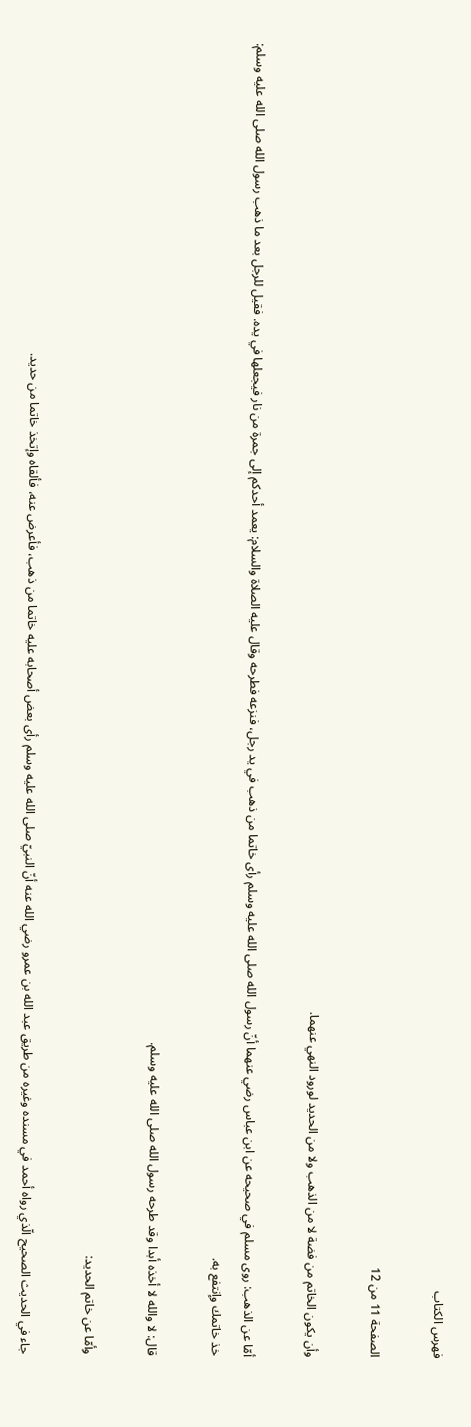فهرس الكتاب

الصفحة 11 من 12

وأن يكون الخاتم من فضة لا من الذهب ولا من الحديد لورود النهي عنهما.

أمّا عن الذهب: روى مسلم في صحيحه عن ابن عباس رضي عنهما أنّ رسول الله صلى الله عليه وسلم رأى خاتما من ذهب في يد رجل، فنزعه فطرحه وقال عليه الصلاة والسلام: يعمد أحدكم إلى جمرة من نار فيجعلها في يده. فقيل للرجل بعد ما ذهب رسول الله صلى الله عليه وسلم: خذ خاتمك وإنتفع به.

قال: لا والله لا أخذه أبدا وقد طرحه رسول الله صلى الله عليه وسلم.

وأمّا عن خاتم الحديد:

جاء في الحديث الصحيح الّذي رواه أحمد في مسنده وغيره من طريق عبد الله بن عمرو رضي الله عنه أنّ النبيّ صلى الله عليه وسلم رأى بعض أصحابه عليه خاتما من ذهب، فأعرض عنه، فألقاه وإتخذ خاتما من حديد.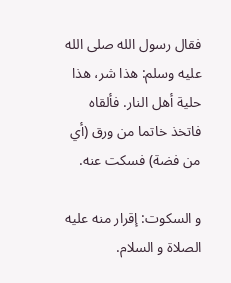فقال رسول الله صلى الله عليه وسلم: هذا شر، هذا حلية أهل النار. فألقاه فاتخذ خاتما من ورق (أي من فضة) فسكت عنه.

و السكوت: إقرار منه عليه الصلاة و السلام.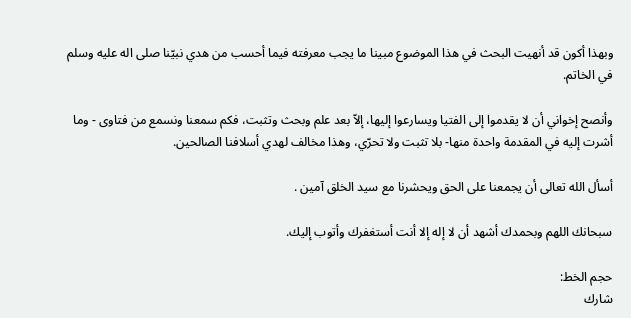وبهذا أكون قد أنهيت البحث في هذا الموضوع مبينا ما يجب معرفته فيما أحسب من هدي نبيّنا صلى اله عليه وسلم في الخاتم.

وأنصح إخواني أن لا يقدموا إلى الفتيا ويسارعوا إليها، إلاّ بعد علم وبحث وتثبت، فكم سمعنا ونسمع من فتاوى - وما أشرت إليه في المقدمة واحدة منها- بلا تثبت ولا تحرّي، وهذا مخالف لهدي أسلافنا الصالحين.

أسأل الله تعالى أن يجمعنا على الحق ويحشرنا مع سيد الخلق آمين .

سبحانك اللهم وبحمدك أشهد أن لا إله إلا أنت أستغفرك وأتوب إليك.

حجم الخط:
شارك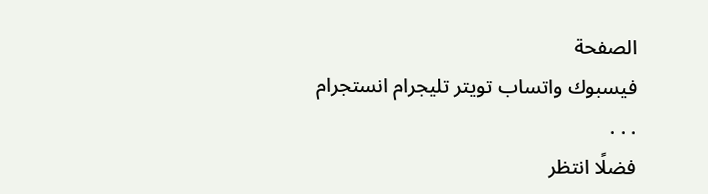الصفحة
فيسبوك واتساب تويتر تليجرام انستجرام
. . .
فضلًا انتظر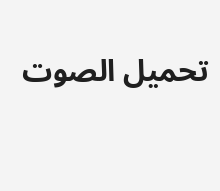تحميل الصوت